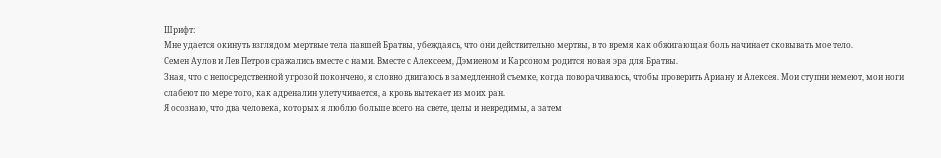Шрифт:
Мне удается окинуть взглядом мертвые тела павшей Братвы, убеждаясь, что они действительно мертвы, в то время как обжигающая боль начинает сковывать мое тело.
Семен Аулов и Лев Петров сражались вместе с нами. Вместе с Алексеем, Дэмиеном и Карсоном родится новая эра для Братвы.
Зная, что с непосредственной угрозой покончено, я словно двигаюсь в замедленной съемке, когда поворачиваюсь, чтобы проверить Ариану и Алексея. Мои ступни немеют, мои ноги слабеют по мере того, как адреналин улетучивается, а кровь вытекает из моих ран.
Я осознаю, что два человека, которых я люблю больше всего на свете, целы и невредимы, а затем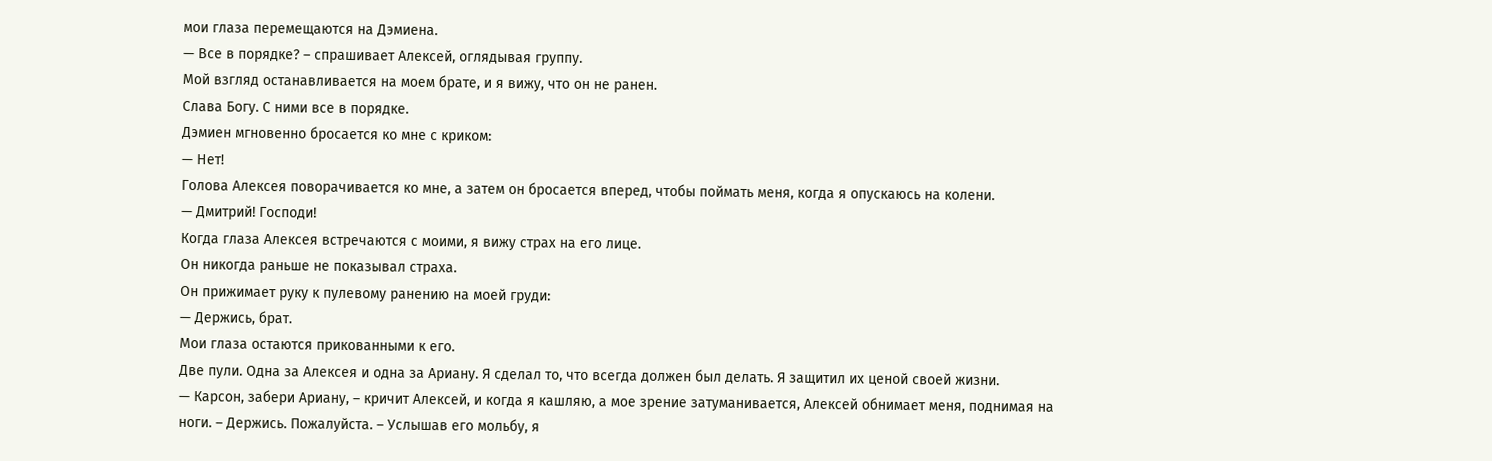мои глаза перемещаются на Дэмиена.
— Все в порядке? – спрашивает Алексей, оглядывая группу.
Мой взгляд останавливается на моем брате, и я вижу, что он не ранен.
Слава Богу. С ними все в порядке.
Дэмиен мгновенно бросается ко мне с криком:
— Нет!
Голова Алексея поворачивается ко мне, а затем он бросается вперед, чтобы поймать меня, когда я опускаюсь на колени.
— Дмитрий! Господи!
Когда глаза Алексея встречаются с моими, я вижу страх на его лице.
Он никогда раньше не показывал страха.
Он прижимает руку к пулевому ранению на моей груди:
— Держись, брат.
Мои глаза остаются прикованными к его.
Две пули. Одна за Алексея и одна за Ариану. Я сделал то, что всегда должен был делать. Я защитил их ценой своей жизни.
— Карсон, забери Ариану, – кричит Алексей, и когда я кашляю, а мое зрение затуманивается, Алексей обнимает меня, поднимая на ноги. – Держись. Пожалуйста. – Услышав его мольбу, я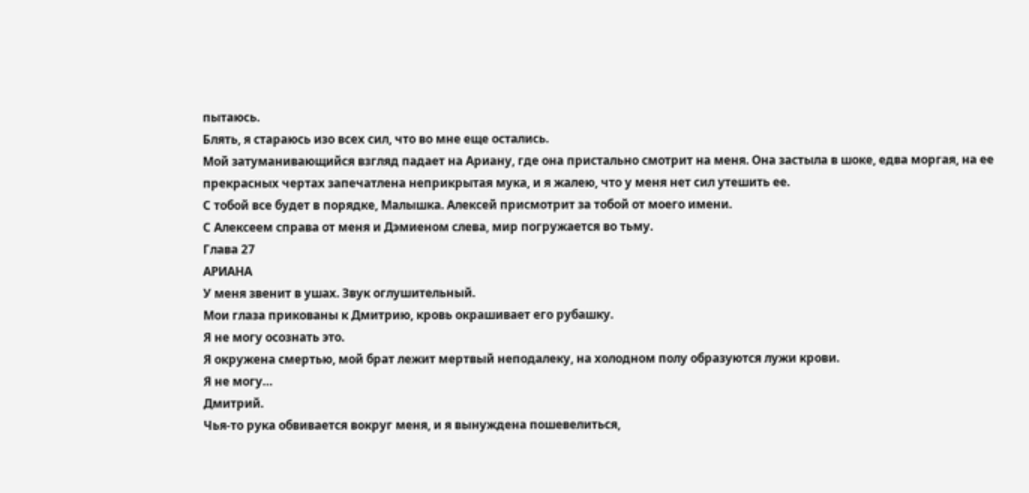пытаюсь.
Блять, я стараюсь изо всех сил, что во мне еще остались.
Мой затуманивающийся взгляд падает на Ариану, где она пристально смотрит на меня. Она застыла в шоке, едва моргая, на ее прекрасных чертах запечатлена неприкрытая мука, и я жалею, что у меня нет сил утешить ее.
С тобой все будет в порядке, Малышка. Алексей присмотрит за тобой от моего имени.
С Алексеем справа от меня и Дэмиеном слева, мир погружается во тьму.
Глава 27
АРИАНА
У меня звенит в ушах. Звук оглушительный.
Мои глаза прикованы к Дмитрию, кровь окрашивает его рубашку.
Я не могу осознать это.
Я окружена смертью, мой брат лежит мертвый неподалеку, на холодном полу образуются лужи крови.
Я не могу…
Дмитрий.
Чья-то рука обвивается вокруг меня, и я вынуждена пошевелиться,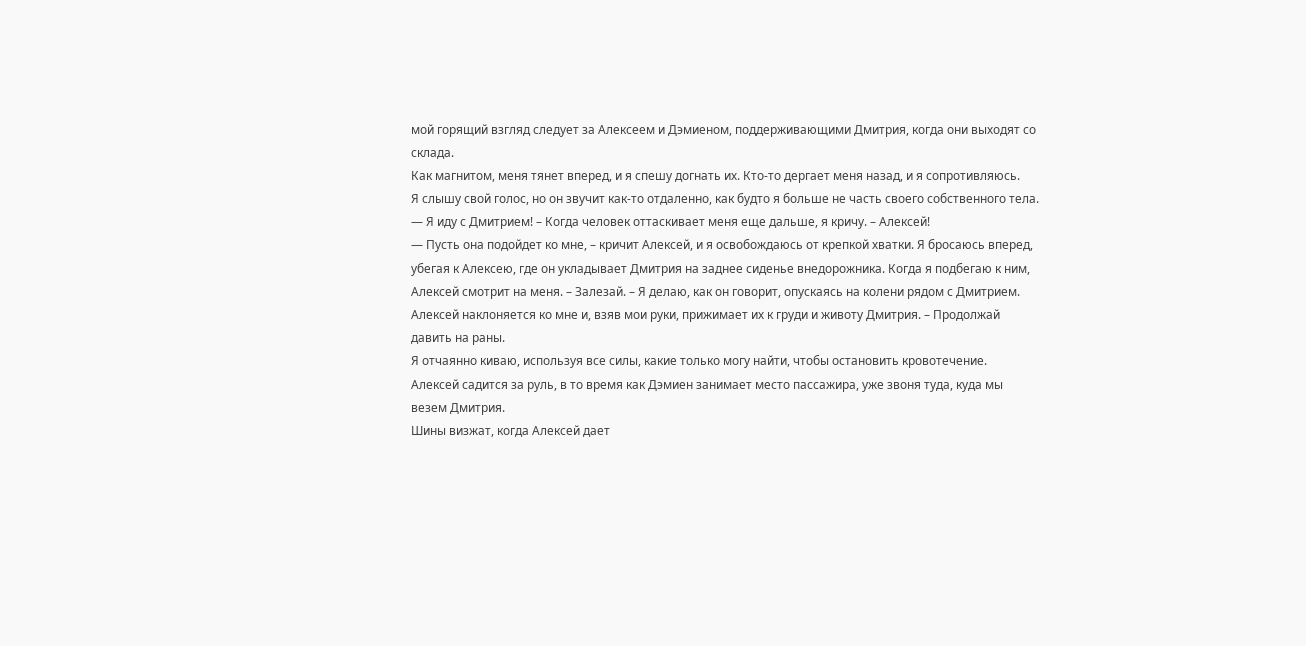мой горящий взгляд следует за Алексеем и Дэмиеном, поддерживающими Дмитрия, когда они выходят со склада.
Как магнитом, меня тянет вперед, и я спешу догнать их. Кто-то дергает меня назад, и я сопротивляюсь.
Я слышу свой голос, но он звучит как-то отдаленно, как будто я больше не часть своего собственного тела.
— Я иду с Дмитрием! – Когда человек оттаскивает меня еще дальше, я кричу. – Алексей!
— Пусть она подойдет ко мне, – кричит Алексей, и я освобождаюсь от крепкой хватки. Я бросаюсь вперед, убегая к Алексею, где он укладывает Дмитрия на заднее сиденье внедорожника. Когда я подбегаю к ним, Алексей смотрит на меня. – Залезай. – Я делаю, как он говорит, опускаясь на колени рядом с Дмитрием. Алексей наклоняется ко мне и, взяв мои руки, прижимает их к груди и животу Дмитрия. – Продолжай давить на раны.
Я отчаянно киваю, используя все силы, какие только могу найти, чтобы остановить кровотечение.
Алексей садится за руль, в то время как Дэмиен занимает место пассажира, уже звоня туда, куда мы везем Дмитрия.
Шины визжат, когда Алексей дает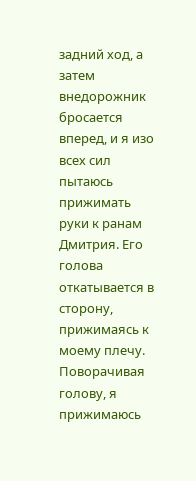задний ход, а затем внедорожник бросается вперед, и я изо всех сил пытаюсь прижимать руки к ранам Дмитрия. Его голова откатывается в сторону, прижимаясь к моему плечу.
Поворачивая голову, я прижимаюсь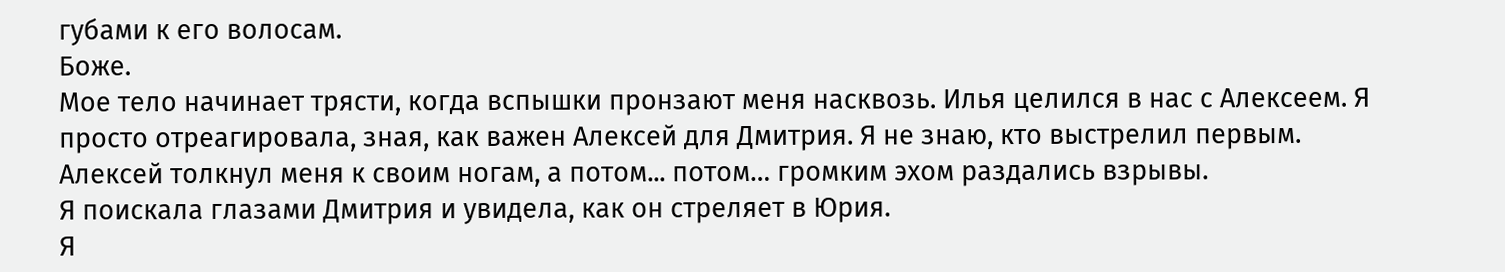губами к его волосам.
Боже.
Мое тело начинает трясти, когда вспышки пронзают меня насквозь. Илья целился в нас с Алексеем. Я просто отреагировала, зная, как важен Алексей для Дмитрия. Я не знаю, кто выстрелил первым.
Алексей толкнул меня к своим ногам, а потом... потом… громким эхом раздались взрывы.
Я поискала глазами Дмитрия и увидела, как он стреляет в Юрия.
Я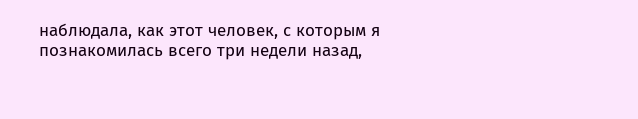наблюдала, как этот человек, с которым я познакомилась всего три недели назад,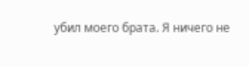убил моего брата. Я ничего не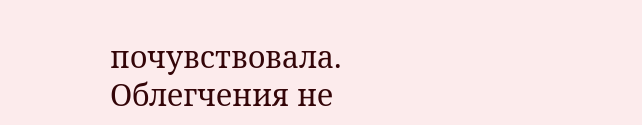почувствовала. Облегчения не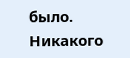было. Никакого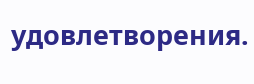удовлетворения.